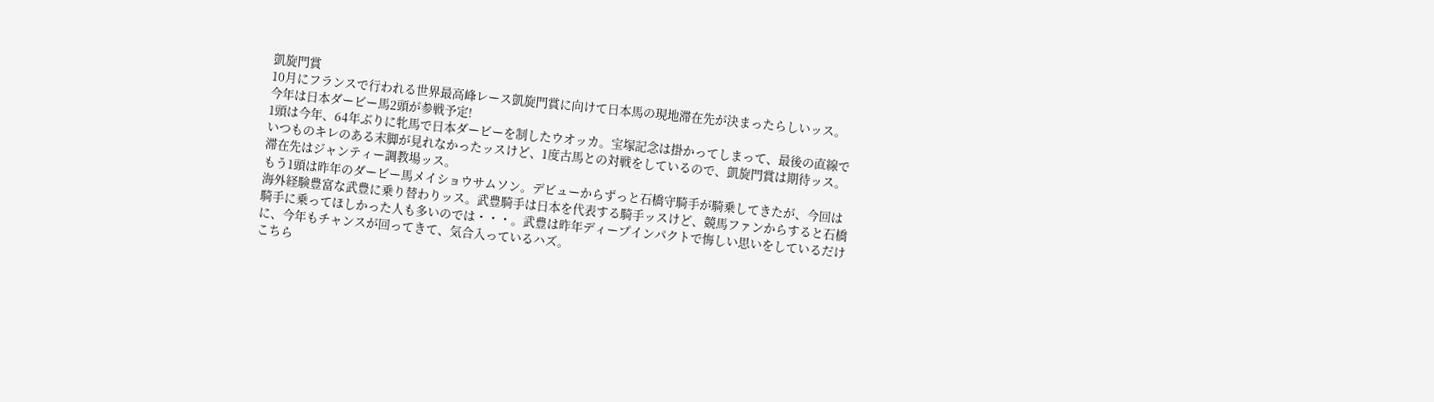凱旋門賞
10月にフランスで行われる世界最高峰レース凱旋門賞に向けて日本馬の現地滞在先が決まったらしいッス。
今年は日本ダービー馬2頭が参戦予定!
1頭は今年、64年ぶりに牝馬で日本ダービーを制したウオッカ。宝塚記念は掛かってしまって、最後の直線でいつものキレのある末脚が見れなかったッスけど、1度古馬との対戦をしているので、凱旋門賞は期待ッス。
滞在先はジャンティー調教場ッス。
もう1頭は昨年のダービー馬メイショウサムソン。デビューからずっと石橋守騎手が騎乗してきたが、今回は海外経験豊富な武豊に乗り替わりッス。武豊騎手は日本を代表する騎手ッスけど、競馬ファンからすると石橋騎手に乗ってほしかった人も多いのでは・・・。武豊は昨年ディープインパクトで悔しい思いをしているだけに、今年もチャンスが回ってきて、気合入っているハズ。
こちら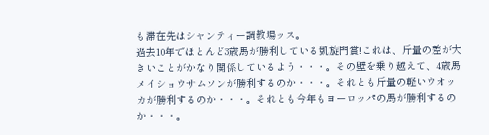も滞在先はシャンティー調教場ッス。
過去10年でほとんど3歳馬が勝利している凱旋門賞!これは、斤量の差が大きいことがかなり関係しているよう・・・。その壁を乗り越えて、4歳馬メイショウサムソンが勝利するのか・・・。それとも斤量の軽いウオッカが勝利するのか・・・。それとも今年もヨーロッパの馬が勝利するのか・・・。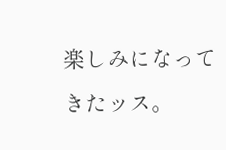楽しみになってきたッス。